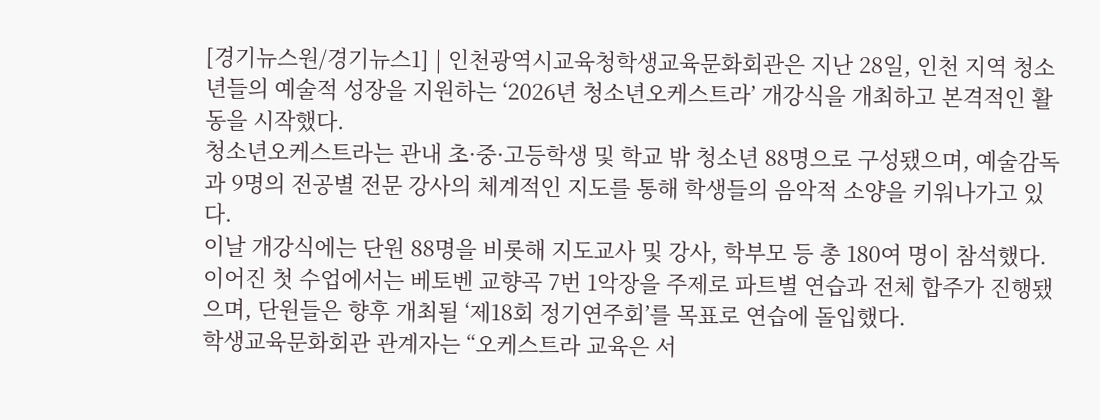[경기뉴스원/경기뉴스1] | 인천광역시교육청학생교육문화회관은 지난 28일, 인천 지역 청소년들의 예술적 성장을 지원하는 ‘2026년 청소년오케스트라’ 개강식을 개최하고 본격적인 활동을 시작했다.
청소년오케스트라는 관내 초·중·고등학생 및 학교 밖 청소년 88명으로 구성됐으며, 예술감독과 9명의 전공별 전문 강사의 체계적인 지도를 통해 학생들의 음악적 소양을 키워나가고 있다.
이날 개강식에는 단원 88명을 비롯해 지도교사 및 강사, 학부모 등 총 180여 명이 참석했다.
이어진 첫 수업에서는 베토벤 교향곡 7번 1악장을 주제로 파트별 연습과 전체 합주가 진행됐으며, 단원들은 향후 개최될 ‘제18회 정기연주회’를 목표로 연습에 돌입했다.
학생교육문화회관 관계자는 “오케스트라 교육은 서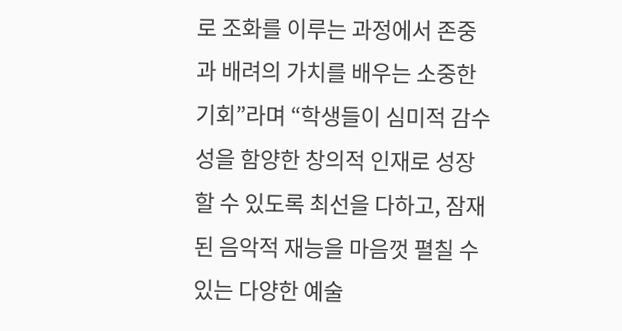로 조화를 이루는 과정에서 존중과 배려의 가치를 배우는 소중한 기회”라며 “학생들이 심미적 감수성을 함양한 창의적 인재로 성장할 수 있도록 최선을 다하고, 잠재된 음악적 재능을 마음껏 펼칠 수 있는 다양한 예술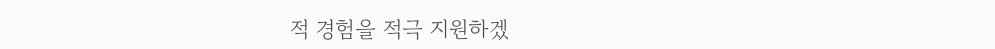적 경험을 적극 지원하겠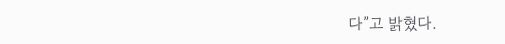다”고 밝혔다.